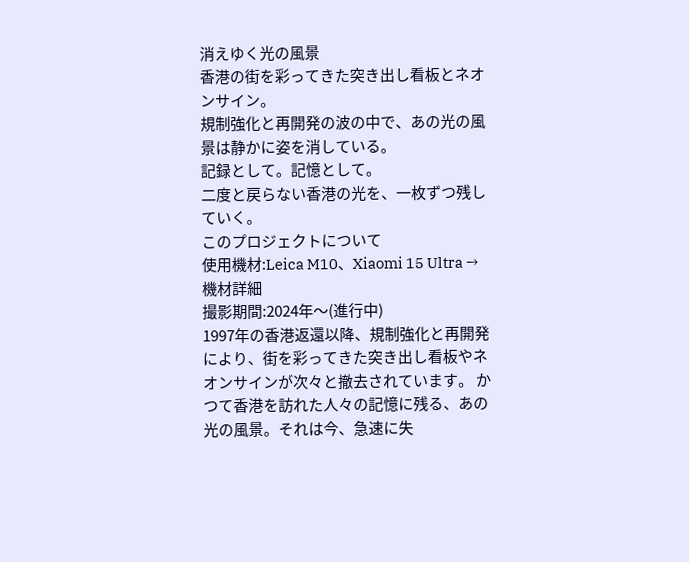消えゆく光の風景
香港の街を彩ってきた突き出し看板とネオンサイン。
規制強化と再開発の波の中で、あの光の風景は静かに姿を消している。
記録として。記憶として。
二度と戻らない香港の光を、一枚ずつ残していく。
このプロジェクトについて
使用機材:Leica M10、Xiaomi 15 Ultra → 機材詳細
撮影期間:2024年〜(進行中)
1997年の香港返還以降、規制強化と再開発により、街を彩ってきた突き出し看板やネオンサインが次々と撤去されています。 かつて香港を訪れた人々の記憶に残る、あの光の風景。それは今、急速に失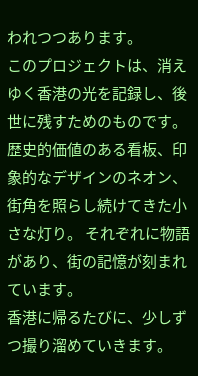われつつあります。
このプロジェクトは、消えゆく香港の光を記録し、後世に残すためのものです。 歴史的価値のある看板、印象的なデザインのネオン、街角を照らし続けてきた小さな灯り。 それぞれに物語があり、街の記憶が刻まれています。
香港に帰るたびに、少しずつ撮り溜めていきます。